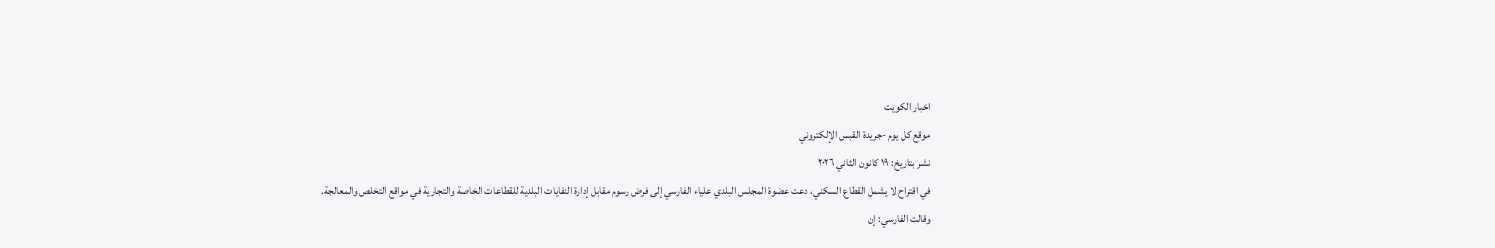اخبار الكويت
موقع كل يوم -جريدة القبس الإلكتروني
نشر بتاريخ: ١٩ كانون الثاني ٢٠٢٦
في اقتراح لا يشمل القطاع السكني، دعت عضوة المجلس البلدي علياء الفارسي إلى فرض رسوم مقابل إدارة النفايات البلدية للقطاعات الخاصة والتجارية في مواقع التخلص والمعالجة.
وقالت الفارسي: إن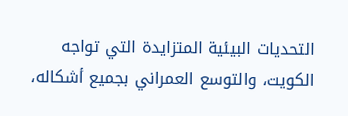التحديات البيئية المتزايدة التي تواجه الكويت، والتوسع العمراني بجميع أشكاله،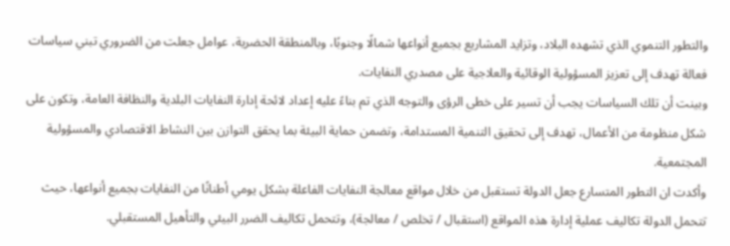والتطور التنموي الذي تشهده البلاد، وتزايد المشاريع بجميع أنواعها شمالًا وجنوبًا، وبالمنطقة الحضرية، عوامل جعلت من الضروري تبني سياسات فعالة تهدف إلى تعزيز المسؤولية الوقائية والعلاجية على مصدري النفايات.
وبينت أن تلك السياسات يجب أن تسير على خطى الرؤى والتوجه الذي تم بناءً عليه إعداد لائحة إدارة النفايات البلدية والنظافة العامة، وتكون على شكل منظومة من الأعمال، تهدف إلى تحقيق التنمية المستدامة، وتضمن حماية البيئة بما يحقق التوازن بين النشاط الاقتصادي والمسؤولية المجتمعية.
وأكدت ان التطور المتسارع جعل الدولة تستقبل من خلال مواقع معالجة النفايات الفاعلة بشكل يومي أطنانًا من النفايات بجميع أنواعها، حيث تتحمل الدولة تكاليف عملية إدارة هذه المواقع (استقبال / تخلص / معالجة)، وتتحمل تكاليف الضرر البيئي والتأهيل المستقبلي.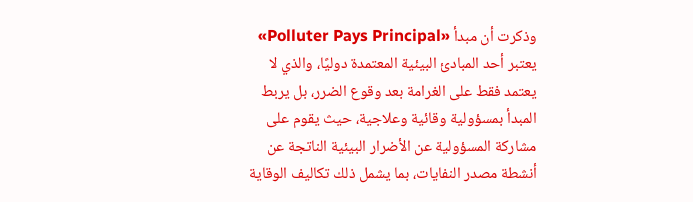وذكرت أن مبدأ «Polluter Pays Principal» يعتبر أحد المبادئ البيئية المعتمدة دوليًا، والذي لا يعتمد فقط على الغرامة بعد وقوع الضرر، بل يربط المبدأ بمسؤولية وقائية وعلاجية، حيث يقوم على مشاركة المسؤولية عن الأضرار البيئية الناتجة عن أنشطة مصدر النفايات، بما يشمل ذلك تكاليف الوقاية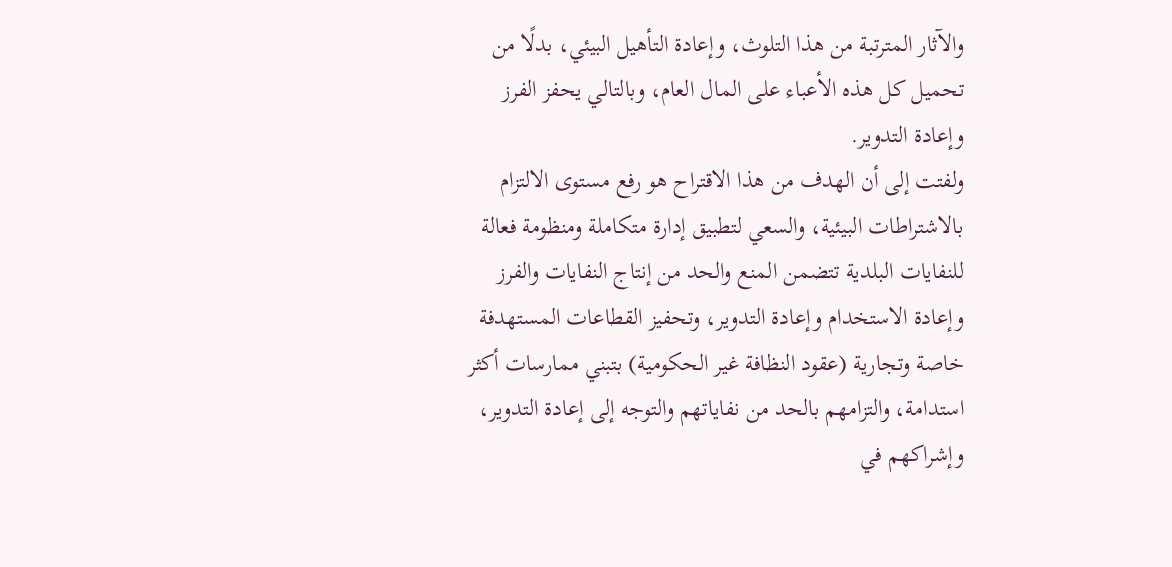والآثار المترتبة من هذا التلوث، وإعادة التأهيل البيئي، بدلًا من تحميل كل هذه الأعباء على المال العام، وبالتالي يحفز الفرز وإعادة التدوير.
ولفتت إلى أن الهدف من هذا الاقتراح هو رفع مستوى الالتزام بالاشتراطات البيئية، والسعي لتطبيق إدارة متكاملة ومنظومة فعالة للنفايات البلدية تتضمن المنع والحد من إنتاج النفايات والفرز وإعادة الاستخدام وإعادة التدوير، وتحفيز القطاعات المستهدفة خاصة وتجارية (عقود النظافة غير الحكومية) بتبني ممارسات أكثر استدامة، والتزامهم بالحد من نفاياتهم والتوجه إلى إعادة التدوير، وإشراكهم في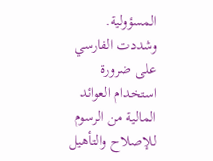المسؤولية.
وشددت الفارسي على ضرورة استخدام العوائد المالية من الرسوم للإصلاح والتأهيل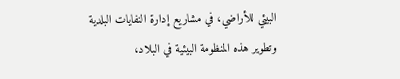البيئي للأراضي، في مشاريع إدارة النفايات البلدية وتطوير هذه المنظومة البيئية في البلاد،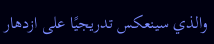والذي سينعكس تدريجيًا على ازدهار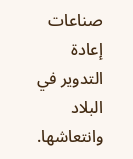صناعات إعادة التدوير في البلاد وانتعاشها.